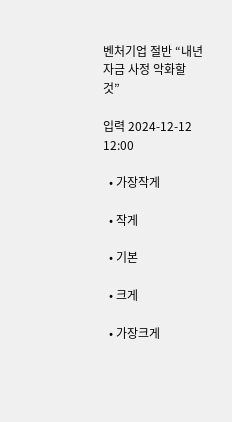벤처기업 절반 “내년 자금 사정 악화할 것”

입력 2024-12-12 12:00

  • 가장작게

  • 작게

  • 기본

  • 크게

  • 가장크게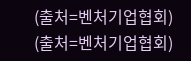(출처=벤처기업협회)
(출처=벤처기업협회)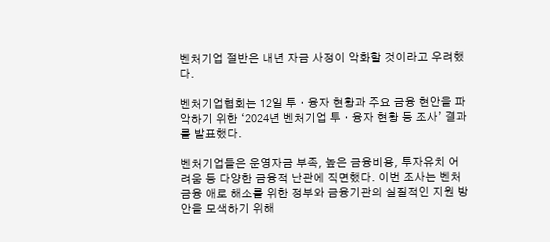벤처기업 절반은 내년 자금 사정이 악화할 것이라고 우려했다.

벤처기업협회는 12일 투ㆍ융자 현황과 주요 금융 현안을 파악하기 위한 ‘2024년 벤처기업 투ㆍ융자 현황 등 조사’ 결과를 발표했다.

벤처기업들은 운영자금 부족, 높은 금융비용, 투자유치 어려움 등 다양한 금융적 난관에 직면했다. 이번 조사는 벤처금융 애로 해소를 위한 정부와 금융기관의 실질적인 지원 방안을 모색하기 위해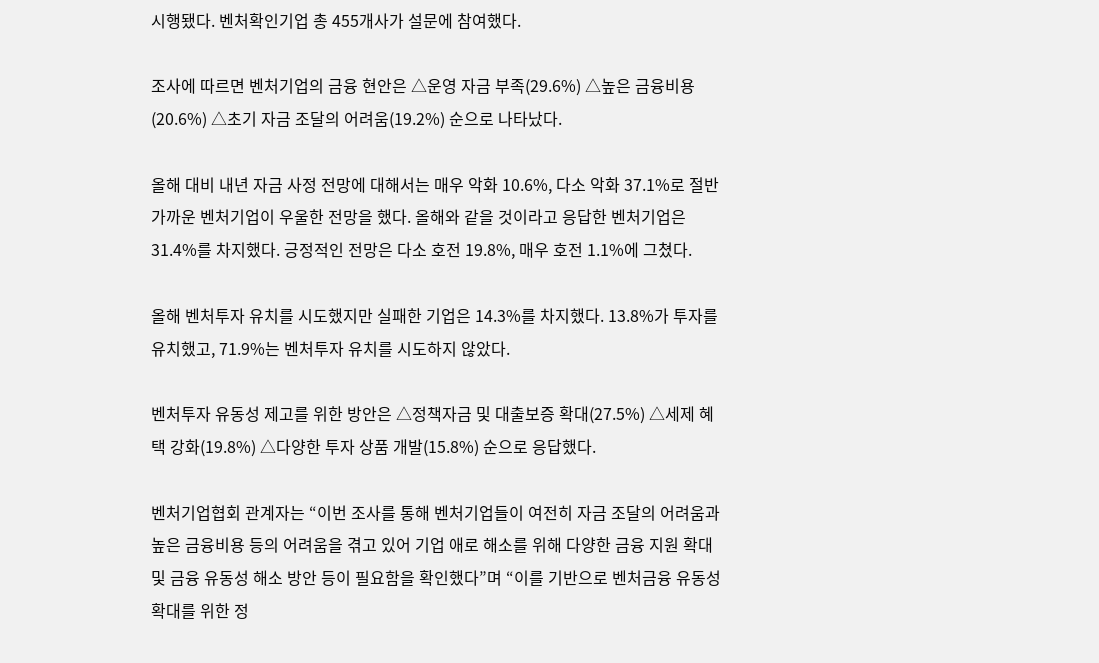시행됐다. 벤처확인기업 총 455개사가 설문에 참여했다.

조사에 따르면 벤처기업의 금융 현안은 △운영 자금 부족(29.6%) △높은 금융비용(20.6%) △초기 자금 조달의 어려움(19.2%) 순으로 나타났다.

올해 대비 내년 자금 사정 전망에 대해서는 매우 악화 10.6%, 다소 악화 37.1%로 절반 가까운 벤처기업이 우울한 전망을 했다. 올해와 같을 것이라고 응답한 벤처기업은 31.4%를 차지했다. 긍정적인 전망은 다소 호전 19.8%, 매우 호전 1.1%에 그쳤다.

올해 벤처투자 유치를 시도했지만 실패한 기업은 14.3%를 차지했다. 13.8%가 투자를 유치했고, 71.9%는 벤처투자 유치를 시도하지 않았다.

벤처투자 유동성 제고를 위한 방안은 △정책자금 및 대출보증 확대(27.5%) △세제 혜택 강화(19.8%) △다양한 투자 상품 개발(15.8%) 순으로 응답했다.

벤처기업협회 관계자는 “이번 조사를 통해 벤처기업들이 여전히 자금 조달의 어려움과 높은 금융비용 등의 어려움을 겪고 있어 기업 애로 해소를 위해 다양한 금융 지원 확대 및 금융 유동성 해소 방안 등이 필요함을 확인했다”며 “이를 기반으로 벤처금융 유동성 확대를 위한 정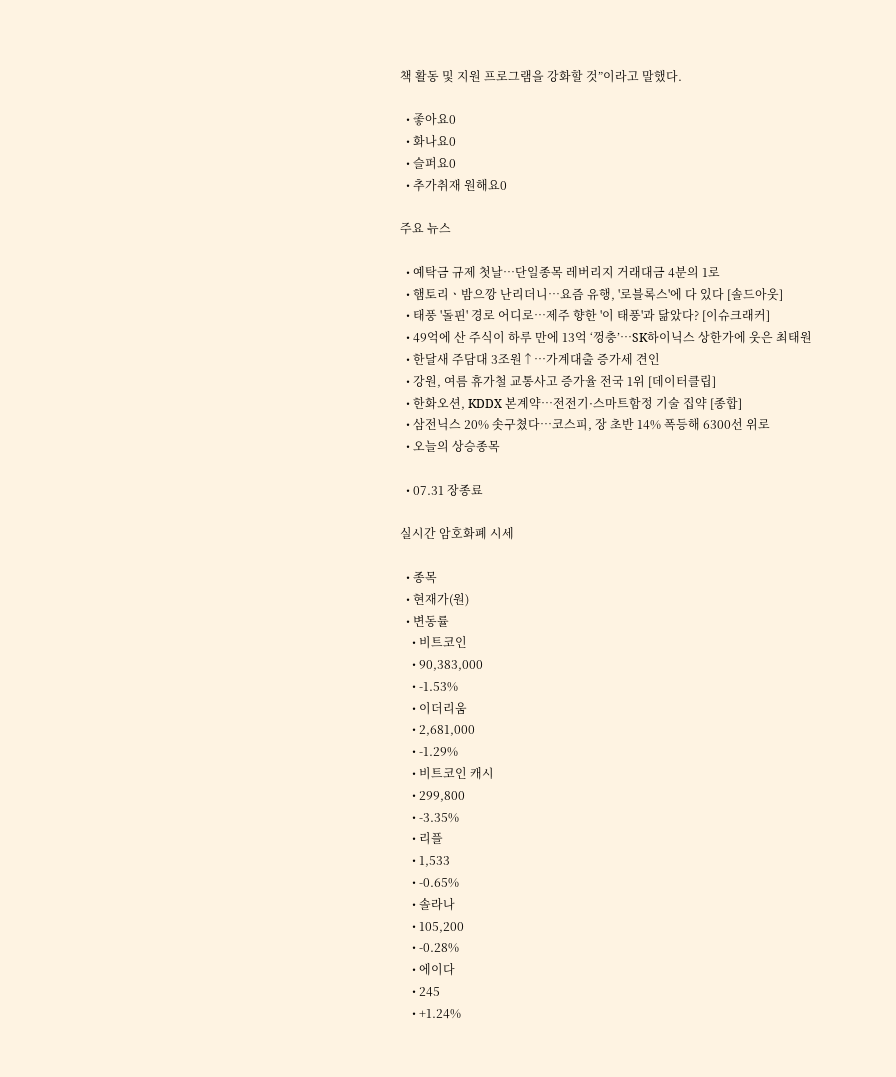책 활동 및 지원 프로그램을 강화할 것”이라고 말했다.

  • 좋아요0
  • 화나요0
  • 슬퍼요0
  • 추가취재 원해요0

주요 뉴스

  • 예탁금 규제 첫날…단일종목 레버리지 거래대금 4분의 1로
  • 햄토리ㆍ밤으깡 난리더니⋯요즘 유행, '로블록스'에 다 있다 [솔드아웃]
  • 태풍 '돌핀' 경로 어디로…제주 향한 '이 태풍'과 닮았다? [이슈크래커]
  • 49억에 산 주식이 하루 만에 13억 ‘껑충’⋯SK하이닉스 상한가에 웃은 최태원
  • 한달새 주담대 3조원↑⋯가계대출 증가세 견인
  • 강원, 여름 휴가철 교통사고 증가율 전국 1위 [데이터클립]
  • 한화오션, KDDX 본계약…전전기·스마트함정 기술 집약 [종합]
  • 삼전닉스 20% 솟구쳤다⋯코스피, 장 초반 14% 폭등해 6300선 위로
  • 오늘의 상승종목

  • 07.31 장종료

실시간 암호화폐 시세

  • 종목
  • 현재가(원)
  • 변동률
    • 비트코인
    • 90,383,000
    • -1.53%
    • 이더리움
    • 2,681,000
    • -1.29%
    • 비트코인 캐시
    • 299,800
    • -3.35%
    • 리플
    • 1,533
    • -0.65%
    • 솔라나
    • 105,200
    • -0.28%
    • 에이다
    • 245
    • +1.24%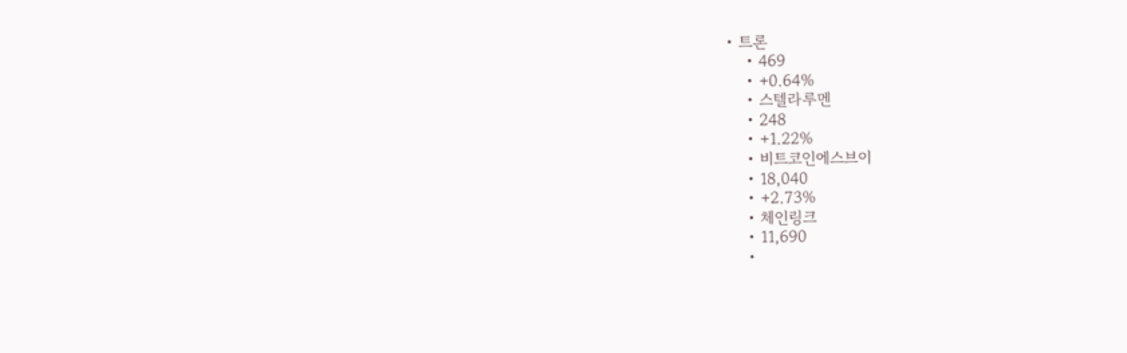• 트론
    • 469
    • +0.64%
    • 스텔라루멘
    • 248
    • +1.22%
    • 비트코인에스브이
    • 18,040
    • +2.73%
    • 체인링크
    • 11,690
    •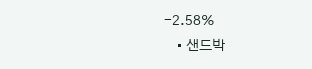-2.58%
    • 샌드박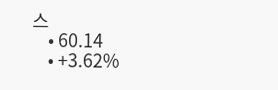스
    • 60.14
    • +3.62%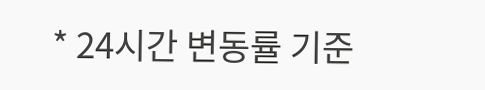* 24시간 변동률 기준